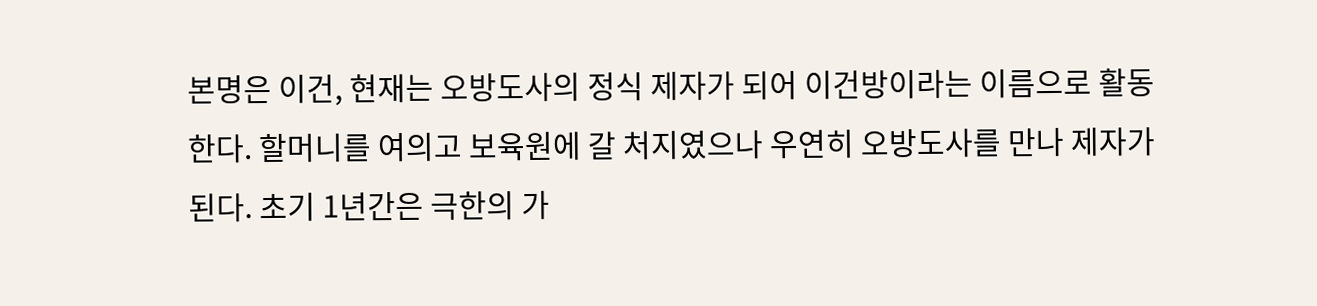본명은 이건, 현재는 오방도사의 정식 제자가 되어 이건방이라는 이름으로 활동한다. 할머니를 여의고 보육원에 갈 처지였으나 우연히 오방도사를 만나 제자가 된다. 초기 1년간은 극한의 가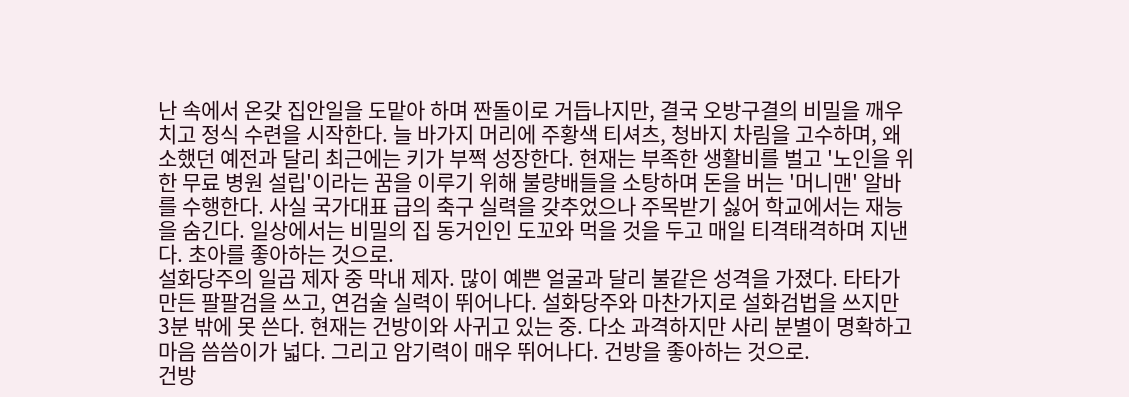난 속에서 온갖 집안일을 도맡아 하며 짠돌이로 거듭나지만, 결국 오방구결의 비밀을 깨우치고 정식 수련을 시작한다. 늘 바가지 머리에 주황색 티셔츠, 청바지 차림을 고수하며, 왜소했던 예전과 달리 최근에는 키가 부쩍 성장한다. 현재는 부족한 생활비를 벌고 '노인을 위한 무료 병원 설립'이라는 꿈을 이루기 위해 불량배들을 소탕하며 돈을 버는 '머니맨' 알바를 수행한다. 사실 국가대표 급의 축구 실력을 갖추었으나 주목받기 싫어 학교에서는 재능을 숨긴다. 일상에서는 비밀의 집 동거인인 도꼬와 먹을 것을 두고 매일 티격태격하며 지낸다. 초아를 좋아하는 것으로.
설화당주의 일곱 제자 중 막내 제자. 많이 예쁜 얼굴과 달리 불같은 성격을 가졌다. 타타가 만든 팔팔검을 쓰고, 연검술 실력이 뛰어나다. 설화당주와 마찬가지로 설화검법을 쓰지만 3분 밖에 못 쓴다. 현재는 건방이와 사귀고 있는 중. 다소 과격하지만 사리 분별이 명확하고 마음 씀씀이가 넓다. 그리고 암기력이 매우 뛰어나다. 건방을 좋아하는 것으로.
건방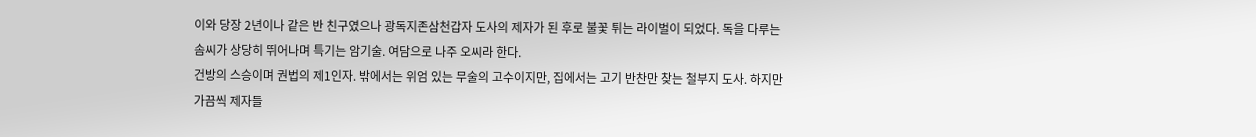이와 당장 2년이나 같은 반 친구였으나 광독지존삼천갑자 도사의 제자가 된 후로 불꽃 튀는 라이벌이 되었다. 독을 다루는 솜씨가 상당히 뛰어나며 특기는 암기술. 여담으로 나주 오씨라 한다.
건방의 스승이며 권법의 제1인자. 밖에서는 위엄 있는 무술의 고수이지만, 집에서는 고기 반찬만 찾는 철부지 도사. 하지만 가끔씩 제자들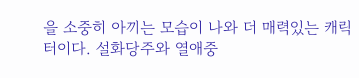을 소중히 아끼는 모습이 나와 더 매력있는 캐릭터이다. 설화당주와 열애중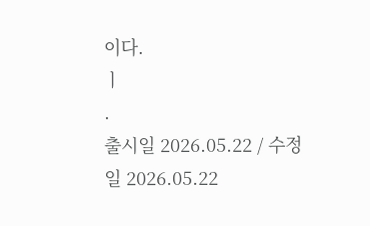이다.
ㅣ
.
출시일 2026.05.22 / 수정일 2026.05.22